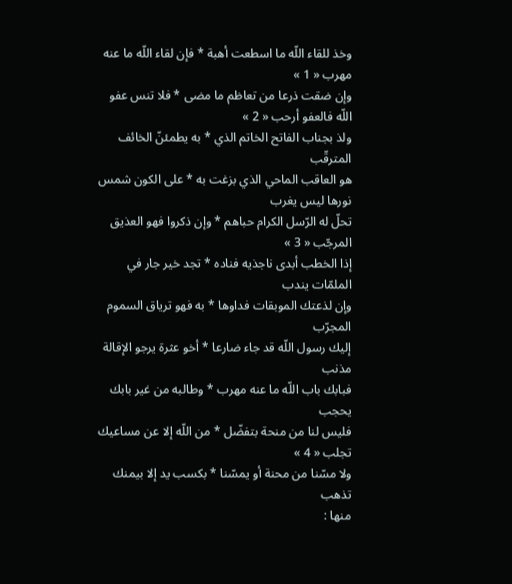وخذ للقاء اللّه ما اسطعت أهبة * فإن لقاء اللّه ما عنه مهرب « 1 »
وإن ضقت ذرعا من تعاظم ما مضى * فلا تنس عفو اللّه فالعفو أرحب « 2 »
ولذ بجناب الفاتح الخاتم الذي * به يطمئنّ الخائف المترقّب
هو العاقب الماحي الذي بزغت به * على الكون شمس نورها ليس يغرب
تحلّ له الرّسل الكرام حباهم * وإن ذكروا فهو العذيق المرجّب « 3 »
إذا الخطب أبدى ناجذيه فناده * تجد خير جار في الملمّات يندب
وإن لذعتك الموبقات فداوها * به فهو ترياق السموم المجرّب
إليك رسول اللّه قد جاء ضارعا * أخو عثرة يرجو الإقالة مذنب
فبابك باب اللّه ما عنه مهرب * وطالبه من غير بابك يحجب
فليس لنا من منحة بتفضّل * من اللّه إلا عن مساعيك تجلب « 4 »
ولا مسّنا من محنة أو يمسّنا * بكسب يد إلا بيمنك تذهب
منها :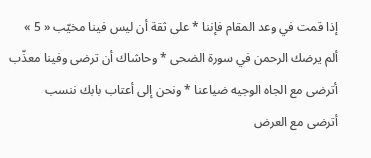إذا قمت في وعد المقام فإننا * على ثقة أن ليس فينا مخيّب « 5 »
ألم يرضك الرحمن في سورة الضحى * وحاشاك أن ترضى وفينا معذّب
أترضى مع الجاه الوجيه ضياعنا * ونحن إلى أعتاب بابك ننسب
أترضى مع العرض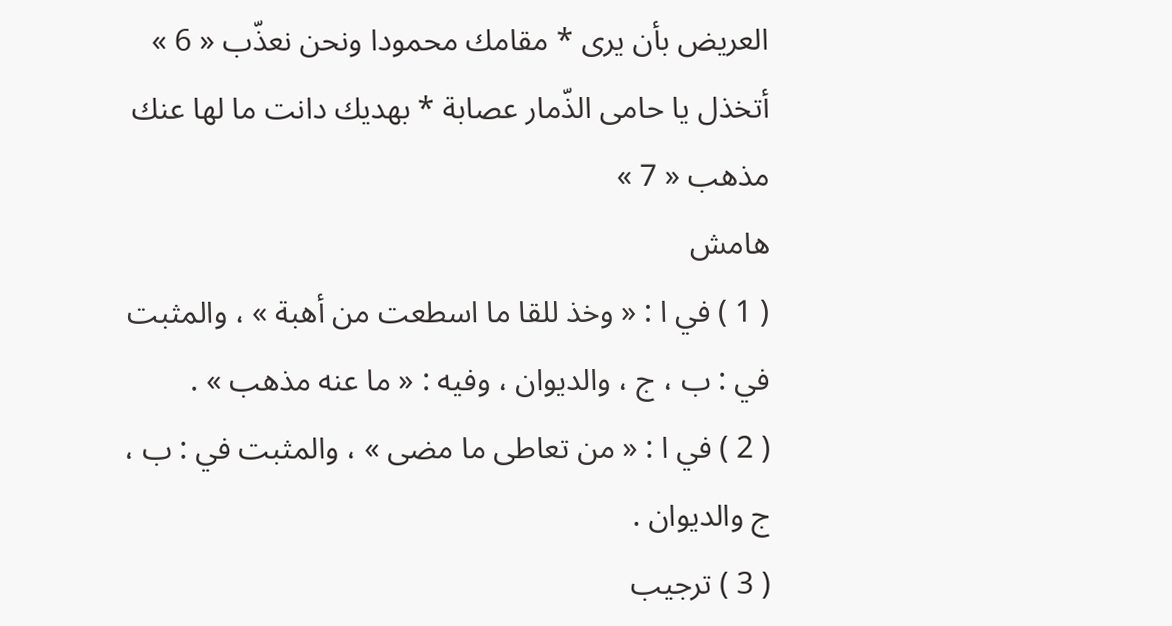العريض بأن يرى * مقامك محمودا ونحن نعذّب « 6 »
أتخذل يا حامى الذّمار عصابة * بهديك دانت ما لها عنك مذهب « 7 »
هامش
( 1 ) في ا : « وخذ للقا ما اسطعت من أهبة » ، والمثبت في : ب ، ج ، والديوان ، وفيه : « ما عنه مذهب » .
( 2 ) في ا : « من تعاطى ما مضى » ، والمثبت في : ب ، ج والديوان .
( 3 ) ترجيب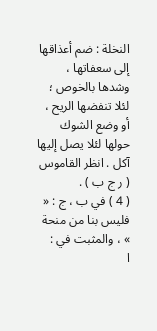النخلة : ضم أعذاقها إلى سعفاتها ، وشدها بالخوص ؛ لئلا تنفضها الريح ، أو وضع الشوك حولها لئلا يصل إليها آكل . انظر القاموس ( ر ج ب ) .
( 4 ) في ب ، ج : « فليس بنا من منحة » ، والمثبت في :
ا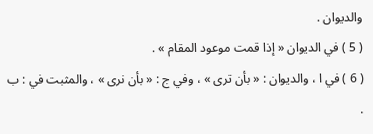والديوان .
( 5 ) في الديوان « إذا قمت موعود المقام » .
( 6 ) في ا ، والديوان : « بأن ترى » ، وفي ج : « بأن نرى » ، والمثبت في : ب .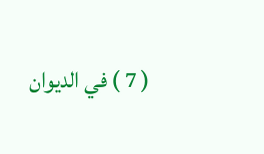( 7 ) في الديوان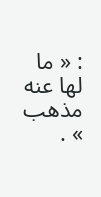: « ما لها عنه مذهب » .